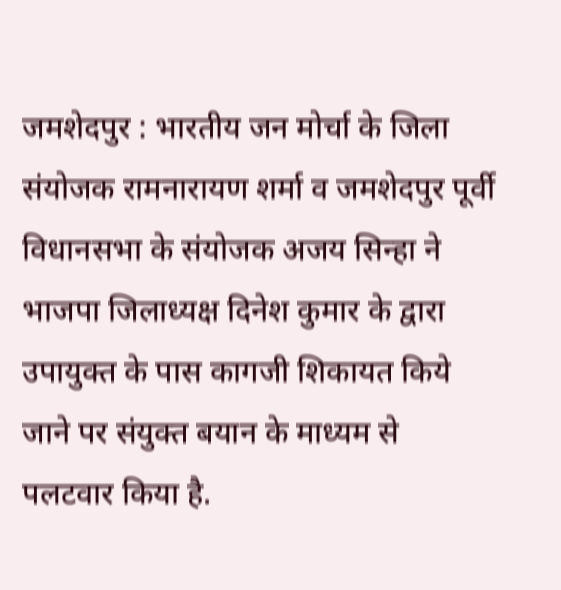जमशेदपुर : भारतीय जन मोर्चा के जिला संयोजक रामनारायण शर्मा व जमशेदपुर पूर्वी विधानसभा के संयोजक अजय सिन्हा ने भाजपा जिलाध्यक्ष दिनेश कुमार के द्वारा उपायुक्त के पास कागजी शिकायत किये जाने पर संयुक्त बयान के माध्यम से पलटवार किया है.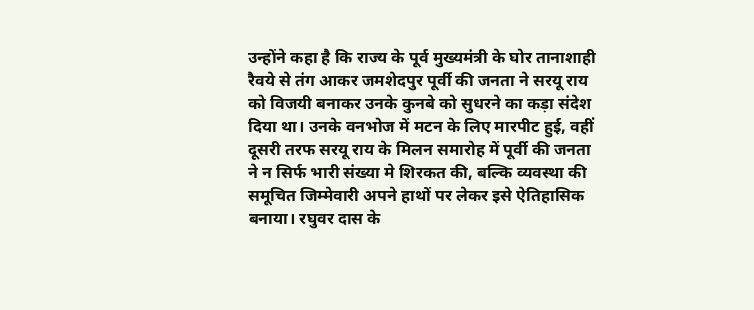उन्होंने कहा है कि राज्य के पूर्व मुख्यमंत्री के घोर तानाशाही रैवये से तंग आकर जमशेदपुर पूर्वी की जनता ने सरयू राय को विजयी बनाकर उनके कुनबे को सुधरने का कड़ा संदेश दिया था। उनके वनभोज में मटन के लिए मारपीट हुई, वहीं दूसरी तरफ सरयू राय के मिलन समारोह में पूर्वी की जनता ने न सिर्फ भारी संख्या मे शिरकत की, बल्कि व्यवस्था की समूचित जिम्मेवारी अपने हाथों पर लेकर इसे ऐतिहासिक बनाया। रघुवर दास के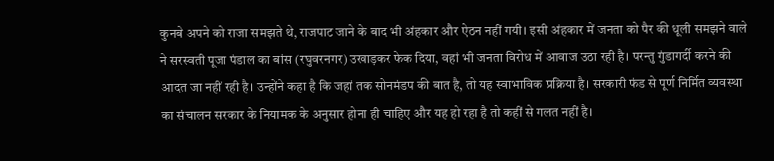कुनबे अपने को राजा समझते थे, राजपाट जाने के बाद भी अंहकार और ऐठन नहीं गयी। इसी अंहकार में जनता को पैर की धूली समझने वाले ने सरस्वती पूजा पंडाल का बांस (रघुवरनगर) उखाड़कर फेक दिया, वहां भी जनता विरोध में आवाज उठा रही है। परन्तु गुंडागर्दी करने की आदत जा नहीं रही है। उन्होंने कहा है कि जहां तक सोनमंडप की बात है, तो यह स्वाभाविक प्रक्रिया है। सरकारी फंड से पूर्ण निर्मित व्यवस्था का संचालन सरकार के नियामक के अनुसार होना ही चाहिए और यह हो रहा है तो कहीं से गलत नहीं है।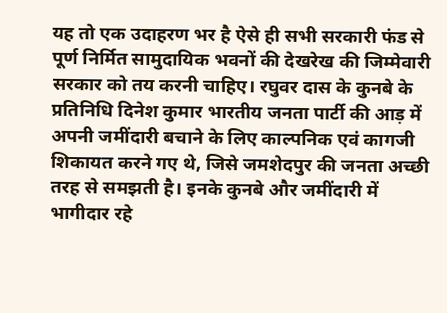यह तो एक उदाहरण भर है ऐसे ही सभी सरकारी फंड से पूर्ण निर्मित सामुदायिक भवनों की देखरेख की जिम्मेवारी सरकार को तय करनी चाहिए। रघुवर दास के कुनबे के प्रतिनिधि दिनेश कुमार भारतीय जनता पार्टी की आड़ में अपनी जमींदारी बचाने के लिए काल्पनिक एवं कागजी शिकायत करने गए थे, जिसे जमशेदपुर की जनता अच्छी तरह से समझती है। इनके कुनबे और जमींदारी में भागीदार रहे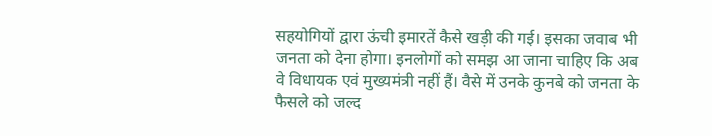सहयोगियों द्वारा ऊंची इमारतें कैसे खड़ी की गई। इसका जवाब भी जनता को देना होगा। इनलोगों को समझ आ जाना चाहिए कि अब वे विधायक एवं मुख्यमंत्री नहीं हैं। वैसे में उनके कुनबे को जनता के फैसले को जल्द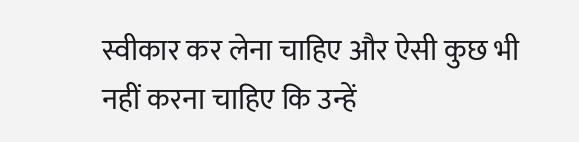स्वीकार कर लेना चाहिए और ऐसी कुछ भी नहीं करना चाहिए कि उन्हें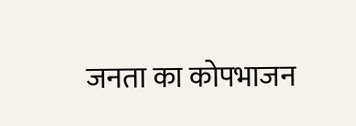जनता का कोपभाजन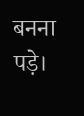बनना पड़े।